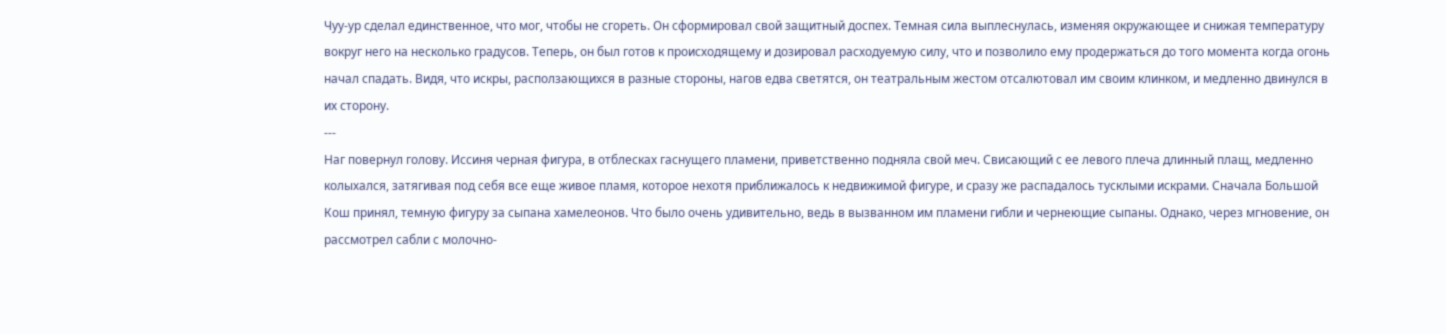Чуу-ур сделал единственное, что мог, чтобы не сгореть. Он сформировал свой защитный доспех. Темная сила выплеснулась, изменяя окружающее и снижая температуру вокруг него на несколько градусов. Теперь, он был готов к происходящему и дозировал расходуемую силу, что и позволило ему продержаться до того момента когда огонь начал спадать. Видя, что искры, расползающихся в разные стороны, нагов едва светятся, он театральным жестом отсалютовал им своим клинком, и медленно двинулся в их сторону.
---
Наг повернул голову. Иссиня черная фигура, в отблесках гаснущего пламени, приветственно подняла свой меч. Свисающий с ее левого плеча длинный плащ, медленно колыхался, затягивая под себя все еще живое пламя, которое нехотя приближалось к недвижимой фигуре, и сразу же распадалось тусклыми искрами. Сначала Большой Кош принял, темную фигуру за сыпана хамелеонов. Что было очень удивительно, ведь в вызванном им пламени гибли и чернеющие сыпаны. Однако, через мгновение, он рассмотрел сабли с молочно-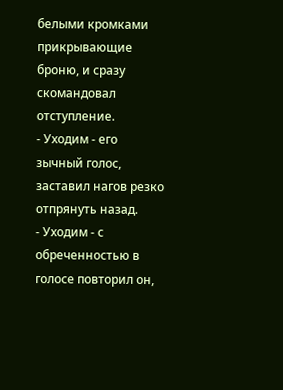белыми кромками прикрывающие броню, и сразу скомандовал отступление.
- Уходим - его зычный голос, заставил нагов резко отпрянуть назад.
- Уходим - с обреченностью в голосе повторил он,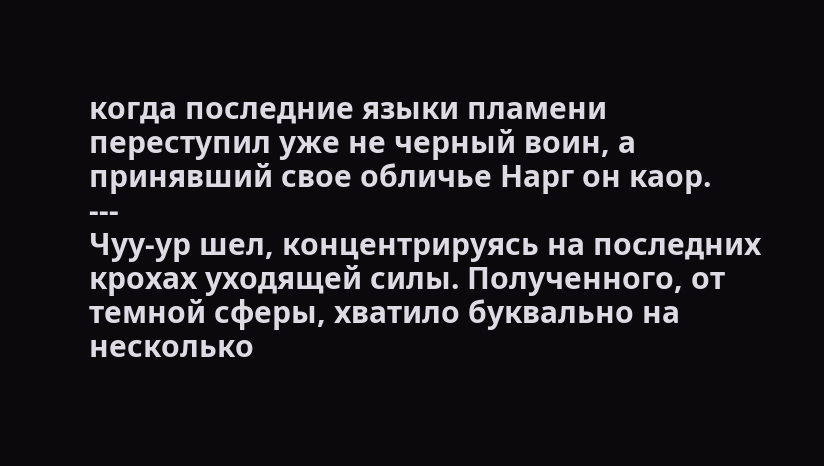когда последние языки пламени переступил уже не черный воин, а принявший свое обличье Нарг он каор.
---
Чуу-ур шел, концентрируясь на последних крохах уходящей силы. Полученного, от темной сферы, хватило буквально на несколько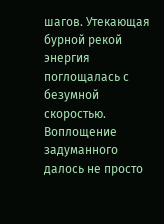шагов. Утекающая бурной рекой энергия поглощалась с безумной скоростью. Воплощение задуманного далось не просто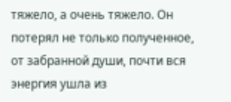тяжело, а очень тяжело. Он потерял не только полученное, от забранной души, почти вся энергия ушла из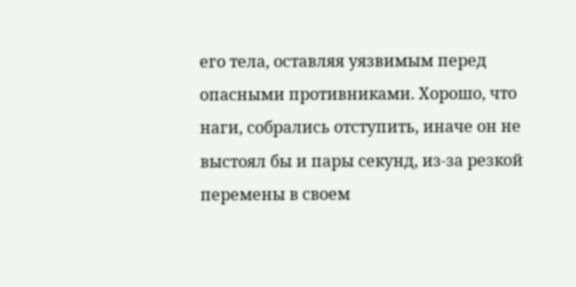его тела, оставляя уязвимым перед опасными противниками. Хорошо, что наги, собрались отступить, иначе он не выстоял бы и пары секунд, из-за резкой перемены в своем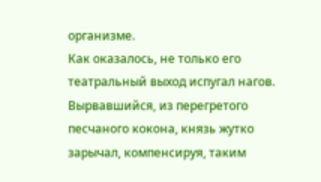организме.
Как оказалось, не только его театральный выход испугал нагов. Вырвавшийся, из перегретого песчаного кокона, князь жутко зарычал, компенсируя, таким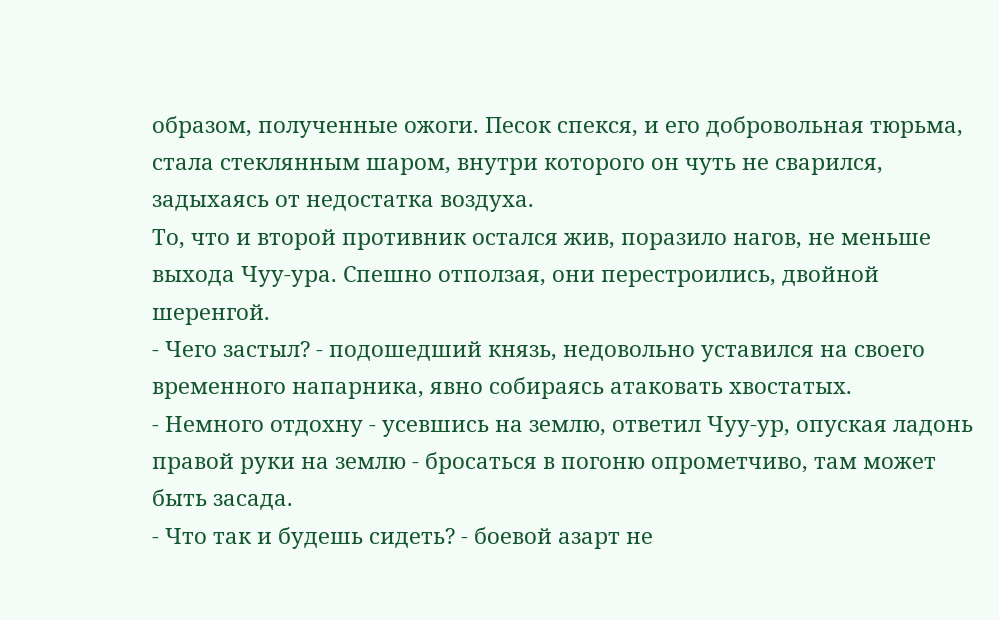образом, полученные ожоги. Песок спекся, и его добровольная тюрьма, стала стеклянным шаром, внутри которого он чуть не сварился, задыхаясь от недостатка воздуха.
То, что и второй противник остался жив, поразило нагов, не меньше выхода Чуу-ура. Спешно отползая, они перестроились, двойной шеренгой.
- Чего застыл? - подошедший князь, недовольно уставился на своего временного напарника, явно собираясь атаковать хвостатых.
- Немного отдохну - усевшись на землю, ответил Чуу-ур, опуская ладонь правой руки на землю - бросаться в погоню опрометчиво, там может быть засада.
- Что так и будешь сидеть? - боевой азарт не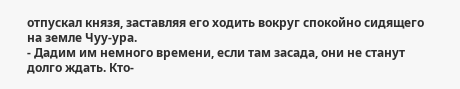отпускал князя, заставляя его ходить вокруг спокойно сидящего на земле Чуу-ура.
- Дадим им немного времени, если там засада, они не станут долго ждать. Кто-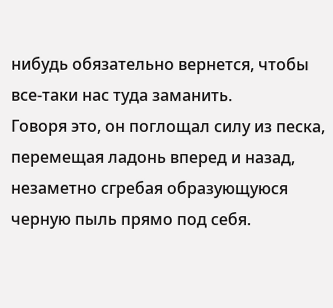нибудь обязательно вернется, чтобы все-таки нас туда заманить.
Говоря это, он поглощал силу из песка, перемещая ладонь вперед и назад, незаметно сгребая образующуюся черную пыль прямо под себя.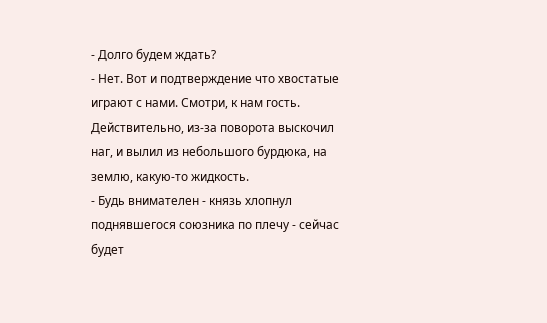- Долго будем ждать?
- Нет. Вот и подтверждение что хвостатые играют с нами. Смотри, к нам гость.
Действительно, из-за поворота выскочил наг, и вылил из небольшого бурдюка, на землю, какую-то жидкость.
- Будь внимателен - князь хлопнул поднявшегося союзника по плечу - сейчас будет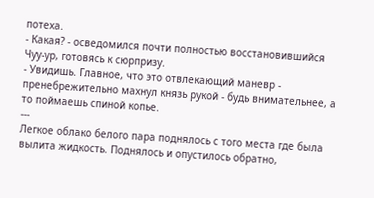потеха.
- Какая? - осведомился почти полностью восстановившийся Чуу-ур, готовясь к сюрпризу.
- Увидишь. Главное, что это отвлекающий маневр - пренебрежительно махнул князь рукой - будь внимательнее, а то поймаешь спиной копье.
---
Легкое облако белого пара поднялось с того места где была вылита жидкость. Поднялось и опустилось обратно,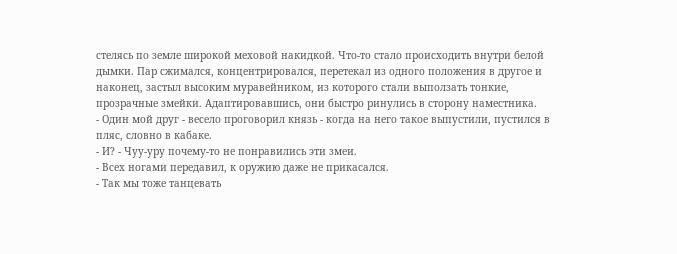стелясь по земле широкой меховой накидкой. Что-то стало происходить внутри белой дымки. Пар сжимался, концентрировался, перетекал из одного положения в другое и наконец, застыл высоким муравейником, из которого стали выползать тонкие, прозрачные змейки. Адаптировавшись, они быстро ринулись в сторону наместника.
- Один мой друг - весело проговорил князь - когда на него такое выпустили, пустился в пляс, словно в кабаке.
- И? - Чуу-уру почему-то не понравились эти змеи.
- Всех ногами передавил, к оружию даже не прикасался.
- Так мы тоже танцевать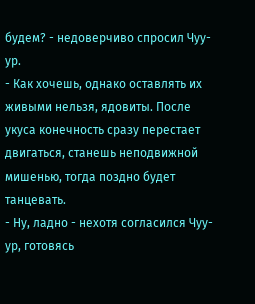будем? - недоверчиво спросил Чуу-ур.
- Как хочешь, однако оставлять их живыми нельзя, ядовиты. После укуса конечность сразу перестает двигаться, станешь неподвижной мишенью, тогда поздно будет танцевать.
- Ну, ладно - нехотя согласился Чуу-ур, готовясь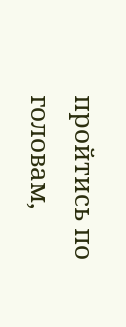пройтись по головам,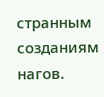странным созданиям нагов.